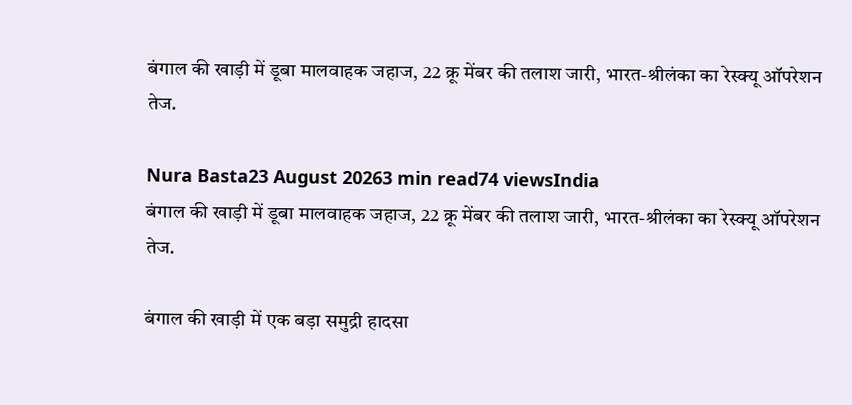बंगाल की खाड़ी में डूबा मालवाहक जहाज, 22 क्रू मेंबर की तलाश जारी, भारत-श्रीलंका का रेस्क्यू ऑपरेशन तेज.

Nura Basta23 August 20263 min read74 viewsIndia
बंगाल की खाड़ी में डूबा मालवाहक जहाज, 22 क्रू मेंबर की तलाश जारी, भारत-श्रीलंका का रेस्क्यू ऑपरेशन तेज.

बंगाल की खाड़ी में एक बड़ा समुद्री हादसा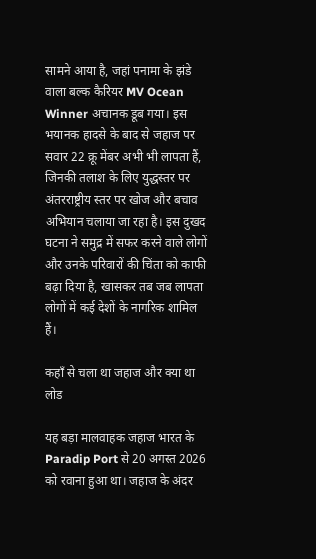सामने आया है, जहां पनामा के झंडे वाला बल्क कैरियर MV Ocean Winner अचानक डूब गया। इस भयानक हादसे के बाद से जहाज पर सवार 22 क्रू मेंबर अभी भी लापता हैं, जिनकी तलाश के लिए युद्धस्तर पर अंतरराष्ट्रीय स्तर पर खोज और बचाव अभियान चलाया जा रहा है। इस दुखद घटना ने समुद्र में सफर करने वाले लोगों और उनके परिवारों की चिंता को काफी बढ़ा दिया है, खासकर तब जब लापता लोगों में कई देशों के नागरिक शामिल हैं।

कहाँ से चला था जहाज और क्या था लोड

यह बड़ा मालवाहक जहाज भारत के Paradip Port से 20 अगस्त 2026 को रवाना हुआ था। जहाज के अंदर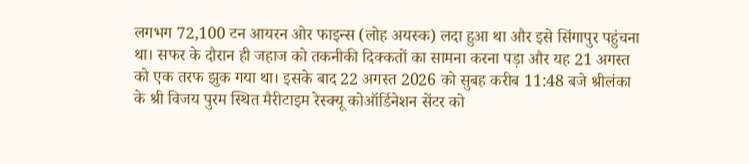लगभग 72,100 टन आयरन ओर फाइन्स (लोह अयस्क) लदा हुआ था और इसे सिंगापुर पहुंचना था। सफर के दौरान ही जहाज को तकनीकी दिक्कतों का सामना करना पड़ा और यह 21 अगस्त को एक तरफ झुक गया था। इसके बाद 22 अगस्त 2026 को सुबह करीब 11:48 बजे श्रीलंका के श्री विजय पुरम स्थित मैरीटाइम रेस्क्यू कोऑर्डिनेशन सेंटर को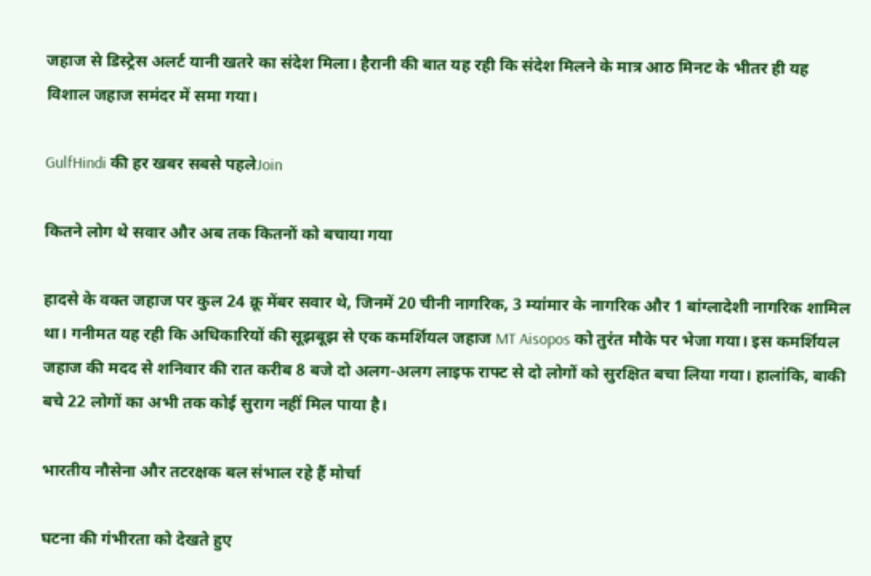जहाज से डिस्ट्रेस अलर्ट यानी खतरे का संदेश मिला। हैरानी की बात यह रही कि संदेश मिलने के मात्र आठ मिनट के भीतर ही यह विशाल जहाज समंदर में समा गया।

GulfHindi की हर खबर सबसे पहलेJoin

कितने लोग थे सवार और अब तक कितनों को बचाया गया

हादसे के वक्त जहाज पर कुल 24 क्रू मेंबर सवार थे, जिनमें 20 चीनी नागरिक, 3 म्यांमार के नागरिक और 1 बांग्लादेशी नागरिक शामिल था। गनीमत यह रही कि अधिकारियों की सूझबूझ से एक कमर्शियल जहाज MT Aisopos को तुरंत मौके पर भेजा गया। इस कमर्शियल जहाज की मदद से शनिवार की रात करीब 8 बजे दो अलग-अलग लाइफ राफ्ट से दो लोगों को सुरक्षित बचा लिया गया। हालांकि, बाकी बचे 22 लोगों का अभी तक कोई सुराग नहीं मिल पाया है।

भारतीय नौसेना और तटरक्षक बल संभाल रहे हैं मोर्चा

घटना की गंभीरता को देखते हुए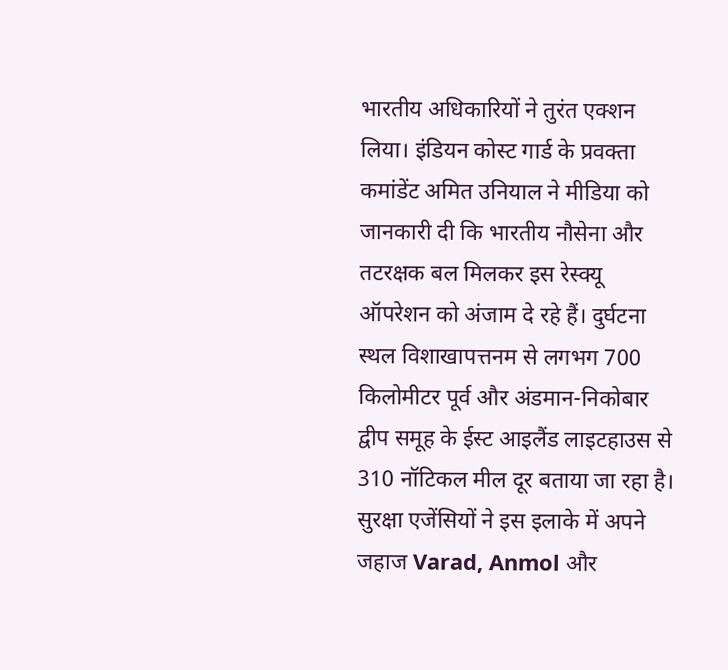भारतीय अधिकारियों ने तुरंत एक्शन लिया। इंडियन कोस्ट गार्ड के प्रवक्ता कमांडेंट अमित उनियाल ने मीडिया को जानकारी दी कि भारतीय नौसेना और तटरक्षक बल मिलकर इस रेस्क्यू ऑपरेशन को अंजाम दे रहे हैं। दुर्घटना स्थल विशाखापत्तनम से लगभग 700 किलोमीटर पूर्व और अंडमान-निकोबार द्वीप समूह के ईस्ट आइलैंड लाइटहाउस से 310 नॉटिकल मील दूर बताया जा रहा है। सुरक्षा एजेंसियों ने इस इलाके में अपने जहाज Varad, Anmol और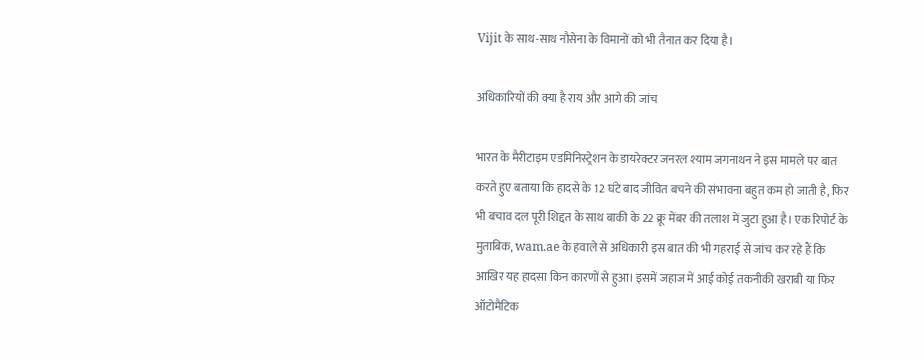Vijit के साथ-साथ नौसेना के विमानों को भी तैनात कर दिया है।

अधिकारियों की क्या है राय और आगे की जांच

भारत के मैरीटाइम एडमिनिस्ट्रेशन के डायरेक्टर जनरल श्याम जगनाथन ने इस मामले पर बात करते हुए बताया कि हादसे के 12 घंटे बाद जीवित बचने की संभावना बहुत कम हो जाती है, फिर भी बचाव दल पूरी शिद्दत के साथ बाकी के 22 क्रू मेंबर की तलाश में जुटा हुआ है। एक रिपोर्ट के मुताबिक, wam.ae के हवाले से अधिकारी इस बात की भी गहराई से जांच कर रहे हैं कि आखिर यह हादसा किन कारणों से हुआ। इसमें जहाज में आई कोई तकनीकी खराबी या फिर ऑटोमैटिक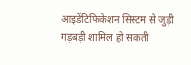आइडेंटिफिकेशन सिस्टम से जुड़ी गड़बड़ी शामिल हो सकती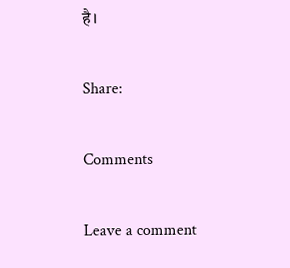है।

Share:

Comments

Leave a comment